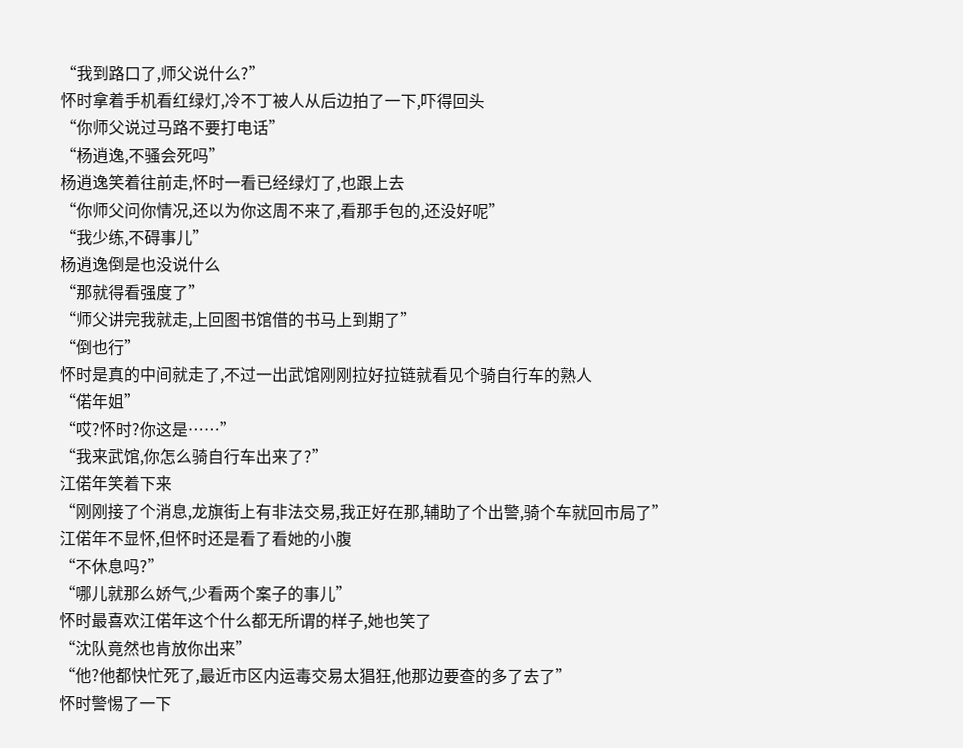“我到路口了,师父说什么?”
怀时拿着手机看红绿灯,冷不丁被人从后边拍了一下,吓得回头
“你师父说过马路不要打电话”
“杨逍逸,不骚会死吗”
杨逍逸笑着往前走,怀时一看已经绿灯了,也跟上去
“你师父问你情况,还以为你这周不来了,看那手包的,还没好呢”
“我少练,不碍事儿”
杨逍逸倒是也没说什么
“那就得看强度了”
“师父讲完我就走,上回图书馆借的书马上到期了”
“倒也行”
怀时是真的中间就走了,不过一出武馆刚刚拉好拉链就看见个骑自行车的熟人
“偌年姐”
“哎?怀时?你这是……”
“我来武馆,你怎么骑自行车出来了?”
江偌年笑着下来
“刚刚接了个消息,龙旗街上有非法交易,我正好在那,辅助了个出警,骑个车就回市局了”
江偌年不显怀,但怀时还是看了看她的小腹
“不休息吗?”
“哪儿就那么娇气,少看两个案子的事儿”
怀时最喜欢江偌年这个什么都无所谓的样子,她也笑了
“沈队竟然也肯放你出来”
“他?他都快忙死了,最近市区内运毒交易太猖狂,他那边要查的多了去了”
怀时警惕了一下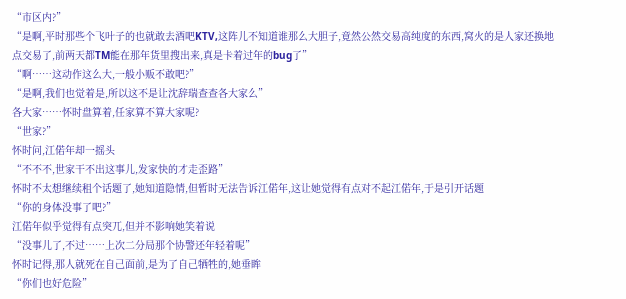“市区内?”
“是啊,平时那些个飞叶子的也就敢去酒吧KTV,这阵儿不知道谁那么大胆子,竟然公然交易高纯度的东西,窝火的是人家还换地点交易了,前两天都TM能在那年货里搜出来,真是卡着过年的bug了”
“啊……这动作这么大,一般小贩不敢吧?”
“是啊,我们也觉着是,所以这不是让沈辞瑞查查各大家么”
各大家……怀时盘算着,任家算不算大家呢?
“世家?”
怀时问,江偌年却一摇头
“不不不,世家干不出这事儿,发家快的才走歪路”
怀时不太想继续租个话题了,她知道隐情,但暂时无法告诉江偌年,这让她觉得有点对不起江偌年,于是引开话题
“你的身体没事了吧?”
江偌年似乎觉得有点突兀,但并不影响她笑着说
“没事儿了,不过……上次二分局那个协警还年轻着呢”
怀时记得,那人就死在自己面前,是为了自己牺牲的,她垂眸
“你们也好危险”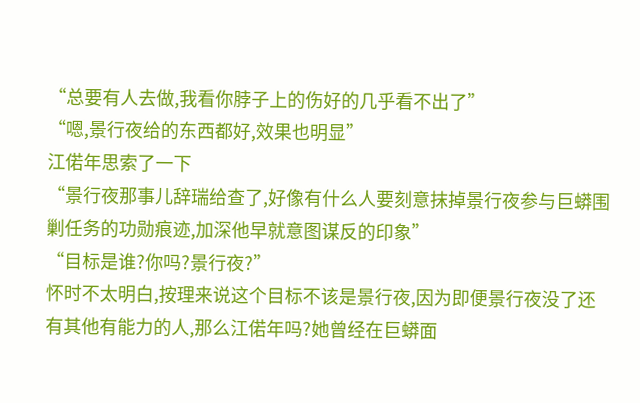“总要有人去做,我看你脖子上的伤好的几乎看不出了”
“嗯,景行夜给的东西都好,效果也明显”
江偌年思索了一下
“景行夜那事儿辞瑞给查了,好像有什么人要刻意抹掉景行夜参与巨蟒围剿任务的功勋痕迹,加深他早就意图谋反的印象”
“目标是谁?你吗?景行夜?”
怀时不太明白,按理来说这个目标不该是景行夜,因为即便景行夜没了还有其他有能力的人,那么江偌年吗?她曾经在巨蟒面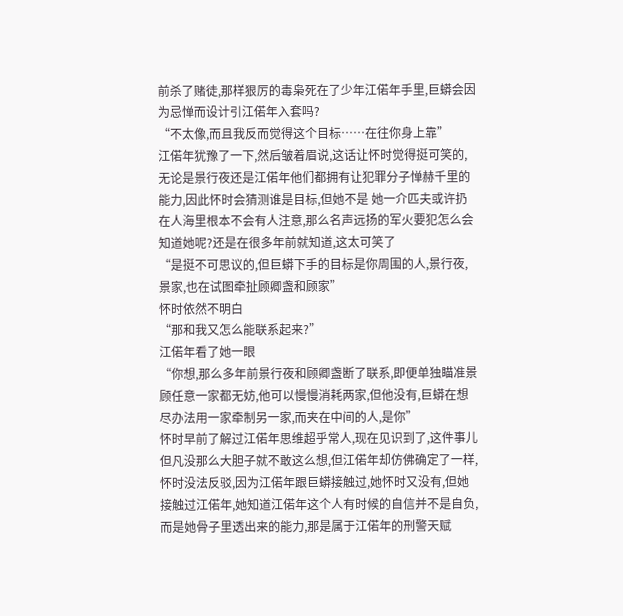前杀了赌徒,那样狠厉的毒枭死在了少年江偌年手里,巨蟒会因为忌惮而设计引江偌年入套吗?
“不太像,而且我反而觉得这个目标……在往你身上靠”
江偌年犹豫了一下,然后皱着眉说,这话让怀时觉得挺可笑的,无论是景行夜还是江偌年他们都拥有让犯罪分子惮赫千里的能力,因此怀时会猜测谁是目标,但她不是 她一介匹夫或许扔在人海里根本不会有人注意,那么名声远扬的军火要犯怎么会知道她呢?还是在很多年前就知道,这太可笑了
“是挺不可思议的,但巨蟒下手的目标是你周围的人,景行夜,景家,也在试图牵扯顾卿盏和顾家”
怀时依然不明白
“那和我又怎么能联系起来?”
江偌年看了她一眼
“你想,那么多年前景行夜和顾卿盏断了联系,即便单独瞄准景顾任意一家都无妨,他可以慢慢消耗两家,但他没有,巨蟒在想尽办法用一家牵制另一家,而夹在中间的人,是你”
怀时早前了解过江偌年思维超乎常人,现在见识到了,这件事儿但凡没那么大胆子就不敢这么想,但江偌年却仿佛确定了一样,怀时没法反驳,因为江偌年跟巨蟒接触过,她怀时又没有,但她接触过江偌年,她知道江偌年这个人有时候的自信并不是自负,而是她骨子里透出来的能力,那是属于江偌年的刑警天赋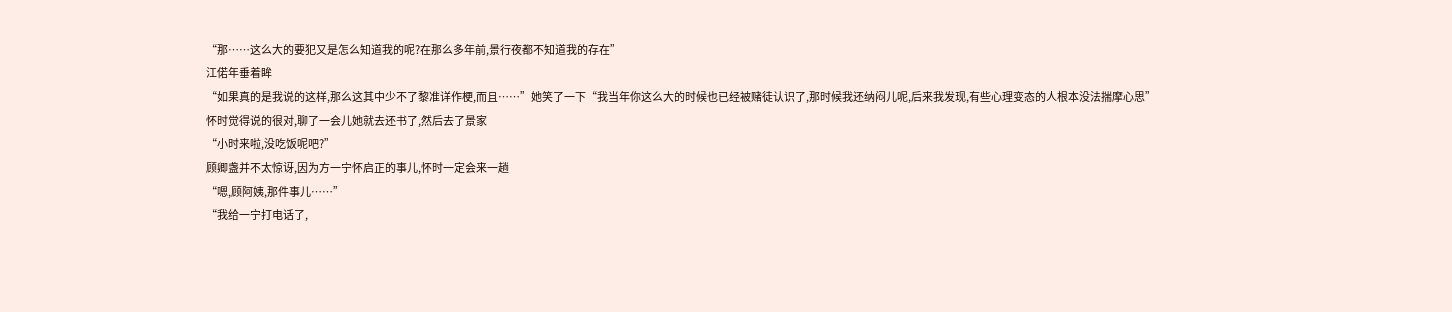“那……这么大的要犯又是怎么知道我的呢?在那么多年前,景行夜都不知道我的存在”
江偌年垂着眸
“如果真的是我说的这样,那么这其中少不了黎准详作梗,而且……”她笑了一下“我当年你这么大的时候也已经被赌徒认识了,那时候我还纳闷儿呢,后来我发现,有些心理变态的人根本没法揣摩心思”
怀时觉得说的很对,聊了一会儿她就去还书了,然后去了景家
“小时来啦,没吃饭呢吧?”
顾卿盏并不太惊讶,因为方一宁怀启正的事儿,怀时一定会来一趟
“嗯,顾阿姨,那件事儿……”
“我给一宁打电话了,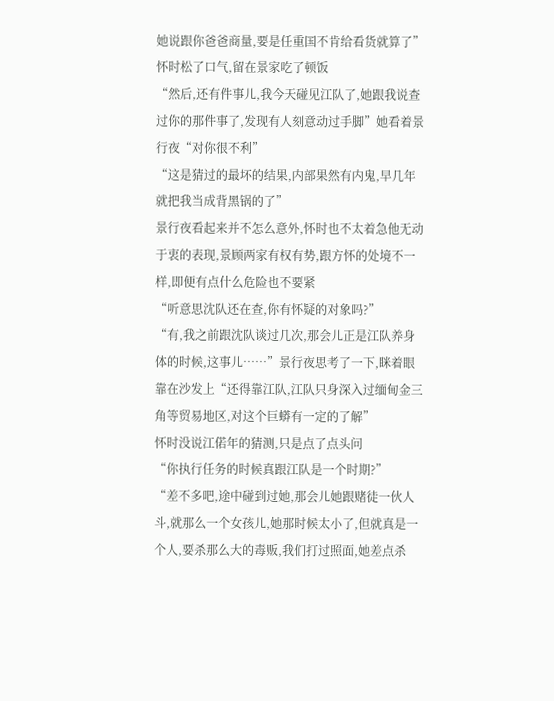她说跟你爸爸商量,要是任重国不肯给看货就算了”
怀时松了口气,留在景家吃了顿饭
“然后,还有件事儿,我今天碰见江队了,她跟我说查过你的那件事了,发现有人刻意动过手脚”她看着景行夜“对你很不利”
“这是猜过的最坏的结果,内部果然有内鬼,早几年就把我当成背黑锅的了”
景行夜看起来并不怎么意外,怀时也不太着急他无动于衷的表现,景顾两家有权有势,跟方怀的处境不一样,即便有点什么危险也不要紧
“听意思沈队还在查,你有怀疑的对象吗?”
“有,我之前跟沈队谈过几次,那会儿正是江队养身体的时候,这事儿……”景行夜思考了一下,眯着眼靠在沙发上“还得靠江队,江队只身深入过缅甸金三角等贸易地区,对这个巨蟒有一定的了解”
怀时没说江偌年的猜测,只是点了点头问
“你执行任务的时候真跟江队是一个时期?”
“差不多吧,途中碰到过她,那会儿她跟赌徒一伙人斗,就那么一个女孩儿,她那时候太小了,但就真是一个人,要杀那么大的毒贩,我们打过照面,她差点杀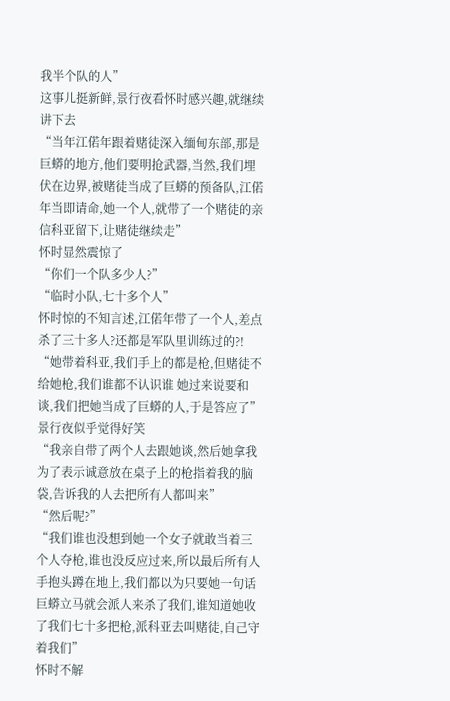我半个队的人”
这事儿挺新鲜,景行夜看怀时感兴趣,就继续讲下去
“当年江偌年跟着赌徒深入缅甸东部,那是巨蟒的地方,他们要明抢武器,当然,我们埋伏在边界,被赌徒当成了巨蟒的预备队,江偌年当即请命,她一个人,就带了一个赌徒的亲信科亚留下,让赌徒继续走”
怀时显然震惊了
“你们一个队多少人?”
“临时小队,七十多个人”
怀时惊的不知言述,江偌年带了一个人,差点杀了三十多人?还都是军队里训练过的?!
“她带着科亚,我们手上的都是枪,但赌徒不给她枪,我们谁都不认识谁 她过来说要和谈,我们把她当成了巨蟒的人,于是答应了”
景行夜似乎觉得好笑
“我亲自带了两个人去跟她谈,然后她拿我为了表示诚意放在桌子上的枪指着我的脑袋,告诉我的人去把所有人都叫来”
“然后呢?”
“我们谁也没想到她一个女子就敢当着三个人夺枪,谁也没反应过来,所以最后所有人手抱头蹲在地上,我们都以为只要她一句话巨蟒立马就会派人来杀了我们,谁知道她收了我们七十多把枪,派科亚去叫赌徒,自己守着我们”
怀时不解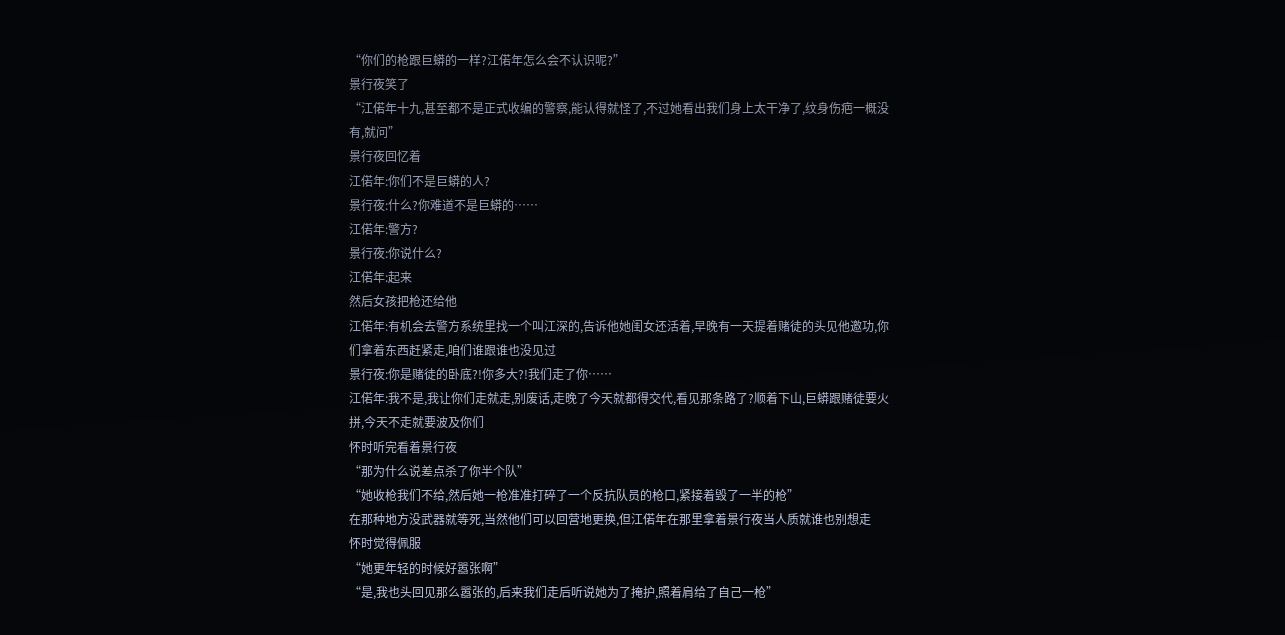“你们的枪跟巨蟒的一样?江偌年怎么会不认识呢?”
景行夜笑了
“江偌年十九,甚至都不是正式收编的警察,能认得就怪了,不过她看出我们身上太干净了,纹身伤疤一概没有,就问”
景行夜回忆着
江偌年:你们不是巨蟒的人?
景行夜:什么?你难道不是巨蟒的……
江偌年:警方?
景行夜:你说什么?
江偌年:起来
然后女孩把枪还给他
江偌年:有机会去警方系统里找一个叫江深的,告诉他她闺女还活着,早晚有一天提着赌徒的头见他邀功,你们拿着东西赶紧走,咱们谁跟谁也没见过
景行夜:你是赌徒的卧底?!你多大?!我们走了你……
江偌年:我不是,我让你们走就走,别废话,走晚了今天就都得交代,看见那条路了?顺着下山,巨蟒跟赌徒要火拼,今天不走就要波及你们
怀时听完看着景行夜
“那为什么说差点杀了你半个队”
“她收枪我们不给,然后她一枪准准打碎了一个反抗队员的枪口,紧接着毁了一半的枪”
在那种地方没武器就等死,当然他们可以回营地更换,但江偌年在那里拿着景行夜当人质就谁也别想走
怀时觉得佩服
“她更年轻的时候好嚣张啊”
“是,我也头回见那么嚣张的,后来我们走后听说她为了掩护,照着肩给了自己一枪”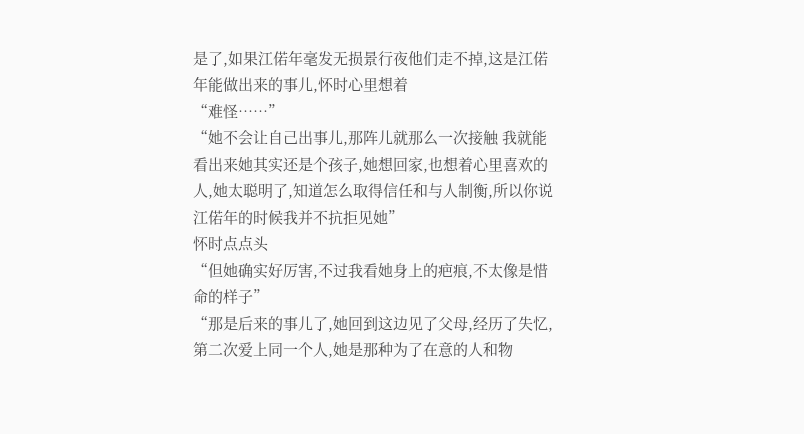是了,如果江偌年毫发无损景行夜他们走不掉,这是江偌年能做出来的事儿,怀时心里想着
“难怪……”
“她不会让自己出事儿,那阵儿就那么一次接触 我就能看出来她其实还是个孩子,她想回家,也想着心里喜欢的人,她太聪明了,知道怎么取得信任和与人制衡,所以你说江偌年的时候我并不抗拒见她”
怀时点点头
“但她确实好厉害,不过我看她身上的疤痕,不太像是惜命的样子”
“那是后来的事儿了,她回到这边见了父母,经历了失忆,第二次爱上同一个人,她是那种为了在意的人和物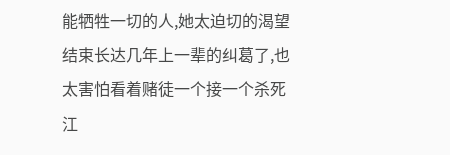能牺牲一切的人,她太迫切的渴望结束长达几年上一辈的纠葛了,也太害怕看着赌徒一个接一个杀死江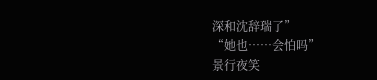深和沈辞瑞了”
“她也……会怕吗”
景行夜笑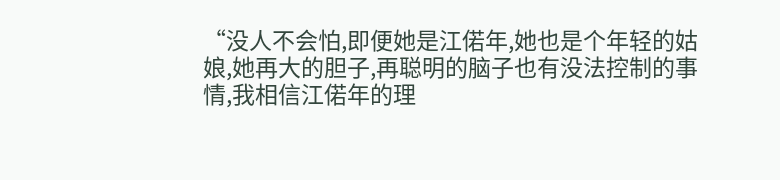“没人不会怕,即便她是江偌年,她也是个年轻的姑娘,她再大的胆子,再聪明的脑子也有没法控制的事情,我相信江偌年的理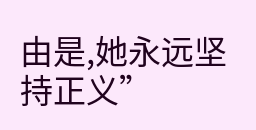由是,她永远坚持正义”